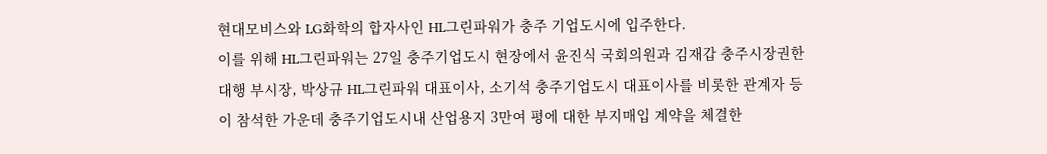현대모비스와 LG화학의 합자사인 HL그린파워가 충주 기업도시에 입주한다.
이를 위해 HL그린파워는 27일 충주기업도시 현장에서 윤진식 국회의원과 김재갑 충주시장권한대행 부시장, 박상규 HL그린파워 대표이사, 소기석 충주기업도시 대표이사를 비롯한 관계자 등이 참석한 가운데 충주기업도시내 산업용지 3만여 평에 대한 부지매입 계약을 체결한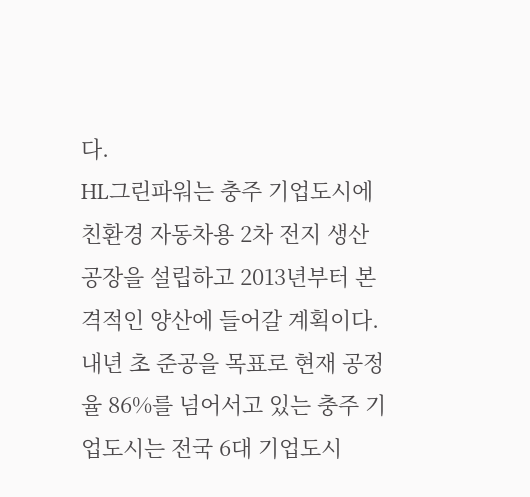다.
HL그린파워는 충주 기업도시에 친환경 자동차용 2차 전지 생산 공장을 설립하고 2013년부터 본격적인 양산에 들어갈 계획이다.
내년 초 준공을 목표로 현재 공정율 86%를 넘어서고 있는 충주 기업도시는 전국 6대 기업도시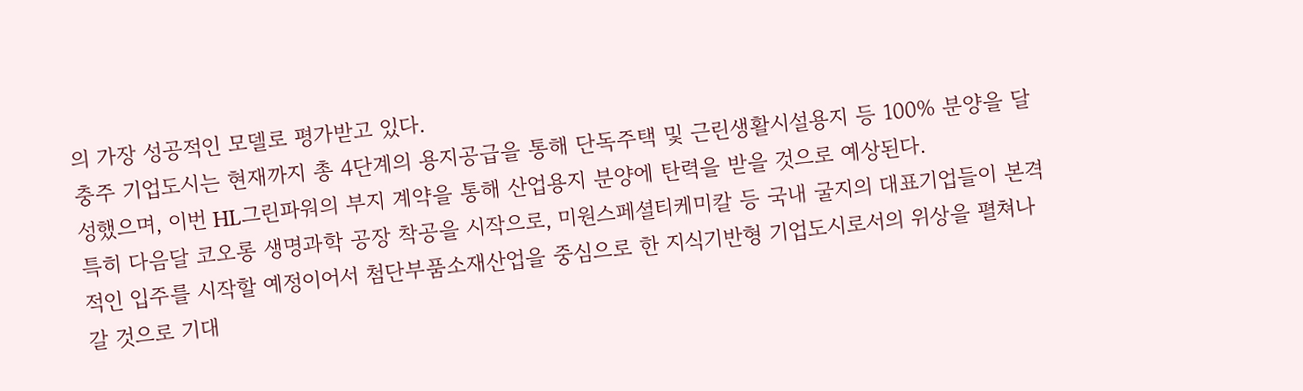의 가장 성공적인 모델로 평가받고 있다.
충주 기업도시는 현재까지 총 4단계의 용지공급을 통해 단독주택 및 근린생활시설용지 등 100% 분양을 달성했으며, 이번 HL그린파워의 부지 계약을 통해 산업용지 분양에 탄력을 받을 것으로 예상된다.
특히 다음달 코오롱 생명과학 공장 착공을 시작으로, 미원스페셜티케미칼 등 국내 굴지의 대표기업들이 본격적인 입주를 시작할 예정이어서 첨단부품소재산업을 중심으로 한 지식기반형 기업도시로서의 위상을 펼쳐나갈 것으로 기대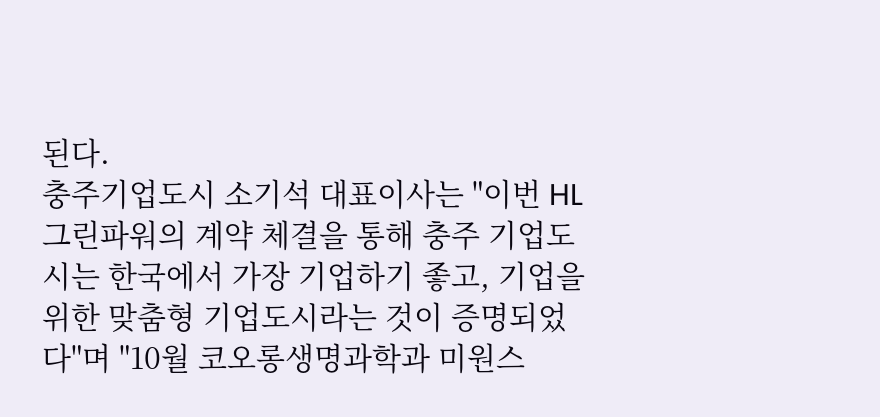된다.
충주기업도시 소기석 대표이사는 "이번 HL그린파워의 계약 체결을 통해 충주 기업도시는 한국에서 가장 기업하기 좋고, 기업을 위한 맞춤형 기업도시라는 것이 증명되었다"며 "10월 코오롱생명과학과 미원스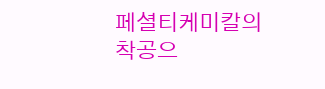페셜티케미칼의 착공으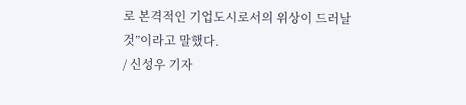로 본격적인 기업도시로서의 위상이 드러날 것”이라고 말했다.
/ 신성우 기자